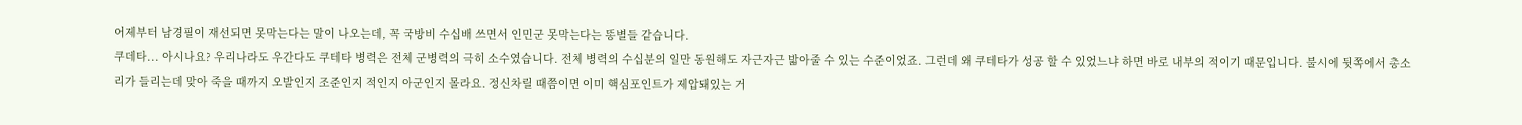어제부터 남경필이 재선되면 못막는다는 말이 나오는데, 꼭 국방비 수십배 쓰면서 인민군 못막는다는 똥별들 같습니다.
쿠데타... 아시나요? 우리나라도 우간다도 쿠테타 병력은 전체 군병력의 극히 소수였습니다. 전체 병력의 수십분의 일만 동원해도 자근자근 밟아줄 수 있는 수준이었죠. 그런데 왜 쿠테타가 성공 할 수 있었느냐 하면 바로 내부의 적이기 때문입니다. 불시에 뒷쪽에서 총소리가 들리는데 맞아 죽을 때까지 오발인지 조준인지 적인지 아군인지 몰라요. 정신차릴 때쯤이면 이미 핵심포인트가 제압돼있는 거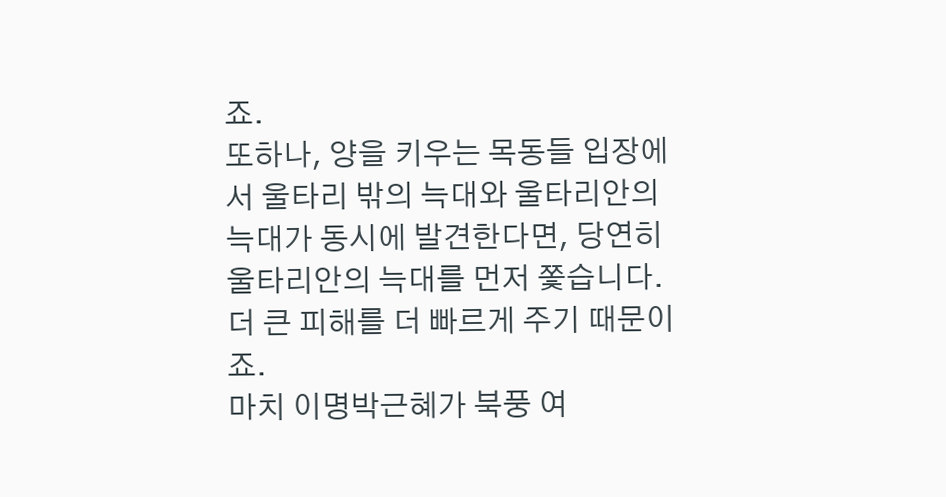죠.
또하나, 양을 키우는 목동들 입장에서 울타리 밖의 늑대와 울타리안의 늑대가 동시에 발견한다면, 당연히 울타리안의 늑대를 먼저 쫓습니다. 더 큰 피해를 더 빠르게 주기 때문이죠.
마치 이명박근혜가 북풍 여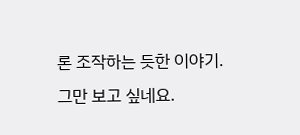론 조작하는 듯한 이야기.
그만 보고 싶네요.